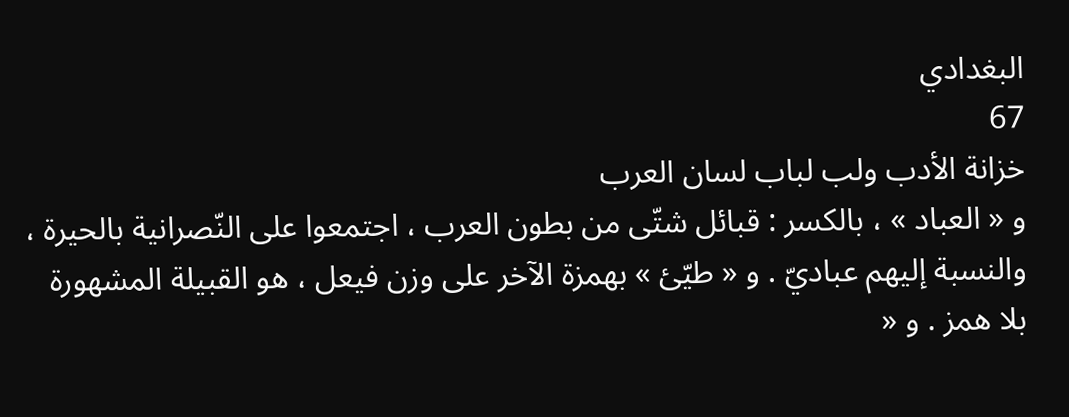البغدادي
67
خزانة الأدب ولب لباب لسان العرب
و « العباد » ، بالكسر : قبائل شتّى من بطون العرب ، اجتمعوا على النّصرانية بالحيرة ، والنسبة إليهم عباديّ . و « طيّئ » بهمزة الآخر على وزن فيعل ، هو القبيلة المشهورة بلا همز . و «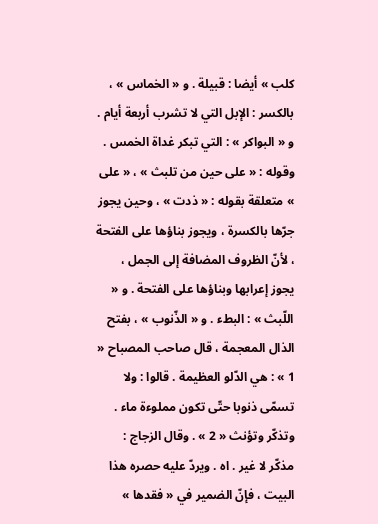كلب » أيضا : قبيلة . و « الخماس » ، بالكسر : الإبل التي لا تشرب أربعة أيام . و « البواكر » : التي تبكر غداة الخمس . وقوله : « على حين من تلبث » ، « على » متعلقة بقوله : « ذدت » ، وحين يجوز جرّها بالكسرة ، ويجوز بناؤها على الفتحة ، لأنّ الظروف المضافة إلى الجمل ، يجوز إعرابها وبناؤها على الفتحة . و « اللّبث » : البطء . و « الذّنوب » ، بفتح الذال المعجمة ، قال صاحب المصباح « 1 » : هي الدّلو العظيمة . قالوا : ولا تسمّى ذنوبا حتّى تكون مملوءة ماء . وتذكّر وتؤنث « 2 » . وقال الزجاج : مذكّر لا غير . اه . ويردّ عليه حصره هذا البيت ، فإنّ الضمير في « فقدها »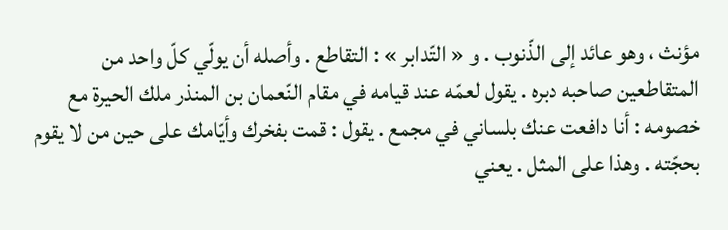مؤنث ، وهو عائد إلى الذّنوب . و « التّدابر » : التقاطع . وأصله أن يولّي كلّ واحد من المتقاطعين صاحبه دبره . يقول لعمّه عند قيامه في مقام النّعمان بن المنذر ملك الحيرة مع خصومه : أنا دافعت عنك بلساني في مجمع . يقول : قمت بفخرك وأيّامك على حين من لا يقوم بحجّته . وهذا على المثل . يعني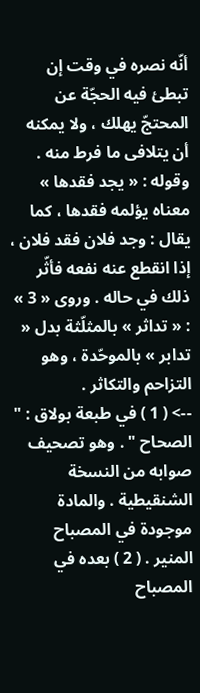أنّه نصره في وقت إن تبطئ فيه الحجّة عن المحتجّ يهلك ، ولا يمكنه أن يتلافى ما فرط منه . وقوله : « يجد فقدها » معناه يؤلمه فقدها ، كما يقال : وجد فلان فقد فلان ، إذا انقطع عنه نفعه فأثّر ذلك في حاله . وروى « 3 » : « تداثر » بالمثلّثة بدل « تدابر » بالموحّدة ، وهو التزاحم والتكاثر .
--> ( 1 ) في طبعة بولاق : " الصحاح " . وهو تصحيف صوابه من النسخة الشنقيطية . والمادة موجودة في المصباح المنير . ( 2 ) بعده في المصباح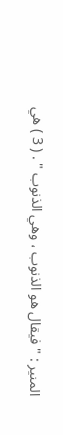المنير : " فيقال هو الذنوب ، وهي الذنوب " . ( 3 ) هي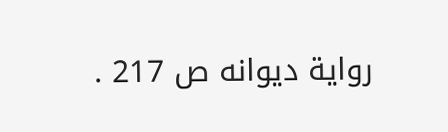رواية ديوانه ص 217 .